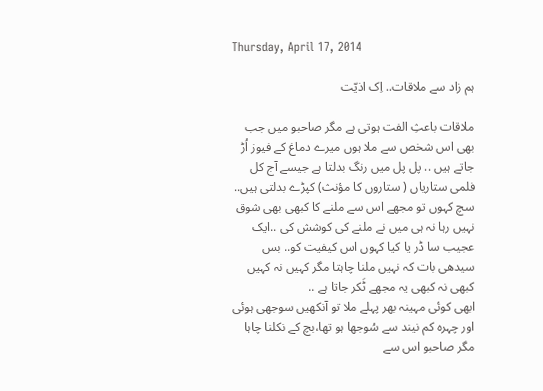Thursday, April 17, 2014

ہم زاد سے ملاقات.. اِک اذیّت

ملاقات باعثِ الفت ہوتی ہے مگر صاحبو میں جب بھی اس شخص سے ملا ہوں میرے دماغ کے فیوز اُڑ جاتے ہیں .. پل پل میں رنگ بدلتا ہے جیسے آج کل فلمی ستاریاں ( ستاروں کا مؤنث) کپڑے بدلتی ہیں.. سچ کہوں تو مجھے اس سے ملنے کا کبھی بھی شوق نہیں رہا نہ ہی میں نے ملنے کی کوشش کی ..ایک عجیب سا ڈر یا کیا کہوں اس کیفیت کو.. بس سیدھی بات کہ نہیں ملنا چاہتا مگر کہیں نہ کہیں کبھی نہ کبھی یہ مجھے ٹَکر جاتا ہے ..
ابھی کوئی مہینہ بھر پہلے ملا تو آنکھیں سوجھی ہوئی اور چہرہ کم نیند سے سُوجھا ہو تھا،بچ کے نکلنا چاہا مگر صاحبو اس سے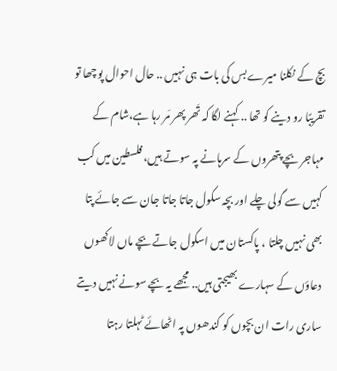بچ کے نکلنا میرے بس کی بات ہی نہیں .. حال احوال پوچھا تو تقریبًا رو دینے کو تھا .. کہنے لگا کہ تَھر پھر مَر رہا ہے،شام کے مہاجر بچے پتھروں کے سرہانے پہ سوتے ہیں، فلسطین میں کب کہیں سے گولی چلے اور بچہ سکول جاتا جاتا جان سے جائے پتا بھی نہیں چلتا ، پاکستان میں اسکول جاتے بچے ماں لاکھوں دعاؤں کے سہارے بھیجتی ہیں.. مجھے یہ بچے سونے نہیں دیتے ساری رات ان بچوں کو کندھوں پہ اٹھائے ٹہلتا رہتا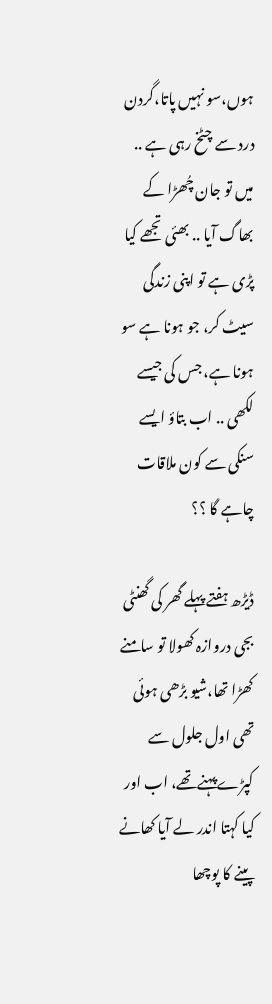ہوں،سو نہیں پاتا،گردن درد سے چٹخ رہی ہے ..
میں تو جان چُھڑا کے بھاگ آیا .. بھئی تجھے کیا پڑی ہے تو اپنی زندگی سیٹ کر، جو ہونا ہے سو ہونا ہے، جس کی جیسے لکھی .. اب بتاؤ ایسے سنکی سے کون ملاقات چاہے گا ؟؟

ڈیڑھ ہفتے پہلے گھر کی گھنٹی بجی دروازہ کھولا تو سامنے کھڑا تھا،شیو بڑھی ہوئی تھی اول جلول سے کپڑے پہنےتھے، اب اور کیا کہتا اندر لے آیا کھانے پینے کا پوچھا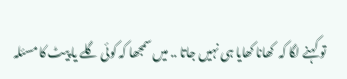تو کہنے لگا کہ  کھانا کھایا ہی نہیں جاتا .. میں سمجھا کہ کوئی گلے یا پیٹ کا مسئلہ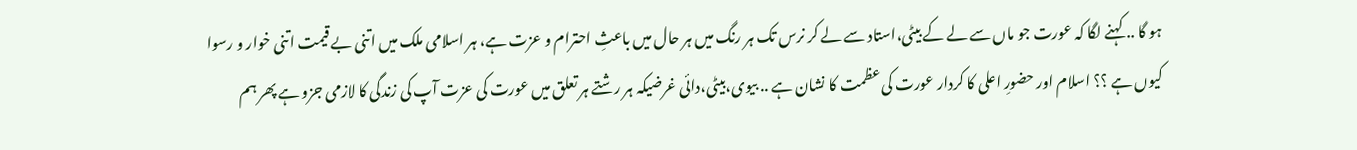ہو گا .. کہنے لگا کہ عورت جو ماں سے لے کے بیٹی،استاد سے لے کر نرس تک ہر رنگ میں ہر حال میں باعثِ احترام و عزت ہے، ہر اسلامی ملک میں اتنی بے قیمت اتنی خوار و رسوا کیوں ہے ؟؟ اسلام اور حضورِ اعلی کا کردار عورت کی عظمت کا نشان ہے .. بیوی،بیٹی،دائی غرضیکہ ہر رشتے ہر تعلق میں عورت کی عزت آپ کی زندگی کا لازمی جزو ہے پھر ہم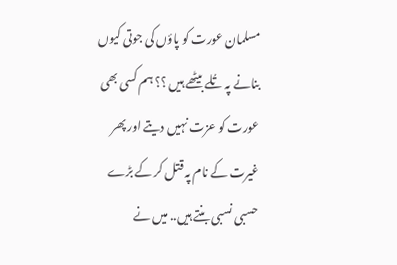مسلمان عورت کو پاؤں کی جوتی کیوں بنانے پہ تُلے بیٹھے ہیں ؟؟ ہم کسی بھی عورت کو عزت نہیں دیتے اور پھر غیرت کے نام پہ قتل کر کے بڑے حسبی نسبی بنتے ہیں.. میں نے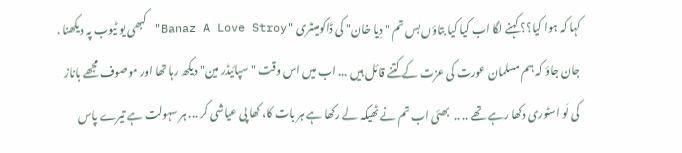کہا کہ ہوا کیا؟؟ کہنے لگا اب کیا کیا بتاؤں بس تم " دِیا خان" کی ڈاکومینٹری "Banaz A Love Stroy" کبھی یو ٹیوب پہ دیکھنا . جان جاؤ کہ ہم مسلمان عورت کی عزت کے کتنے قائل ہیں ... اب میں اس وقت "سپائیڈر مین" دیکھ رہا تھا اور موصوف مجھے باناز کی لَو اسٹوری دکھا رہے تھے .. ..  بھئی اب تم نے ٹھیکہ لے رکھا ہے ہر بات کا، کھا پی عیاشی کر ... ہر سہولت ہے تیرے پاس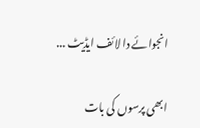انجوائے دا لائف ایڈیٹ ...

ابھی پرسوں کی بات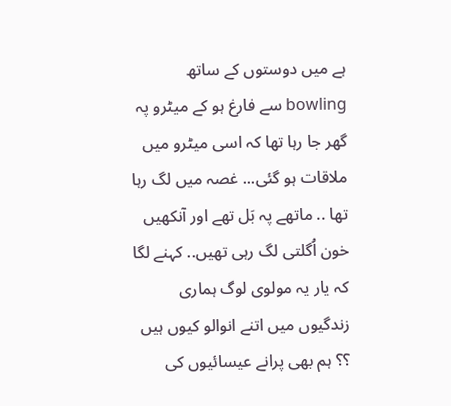ہے میں دوستوں کے ساتھ bowling سے فارغ ہو کے میٹرو پہ گھر جا رہا تھا کہ اسی میٹرو میں ملاقات ہو گئی... غصہ میں لگ رہا تھا .. ماتھے پہ بَل تھے اور آنکھیں خون اُگلتی لگ رہی تھیں.. کہنے لگا کہ یار یہ مولوی لوگ ہماری زندگیوں میں اتنے انوالو کیوں ہیں ؟؟ ہم بھی پرانے عیسائیوں کی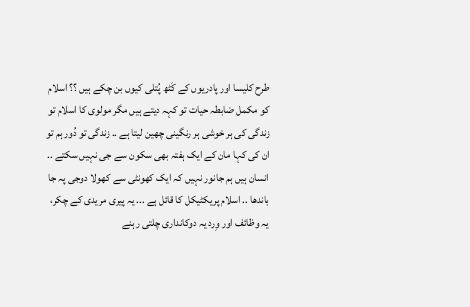طرح کلیسا اور پادریوں کے کَٹھ پُتلی کیوں بن چکے ہیں ؟؟ اسلام کو مکمل ضابطہ حیات تو کہہ دیتے ہیں مگر مولوی کا اسلام تو زندگی کی ہر خوشی ہر رنگینی چھین لیتا ہے .. زندگی تو دُور ہم تو ان کی کہا مان کے ایک ہفتہ بھی سکون سے جی نہیں سکتے .. انسان ہیں ہم جانور نہیں کہ ایک کھونٹی سے کھولا دوجی پہ جا باندھا .. اسلام پریکٹیکل کا قائل ہے ... یہ پیری مریدی کے چکر، یہ وظائف اور وِرد یہ دوکانداری چلتی رہنے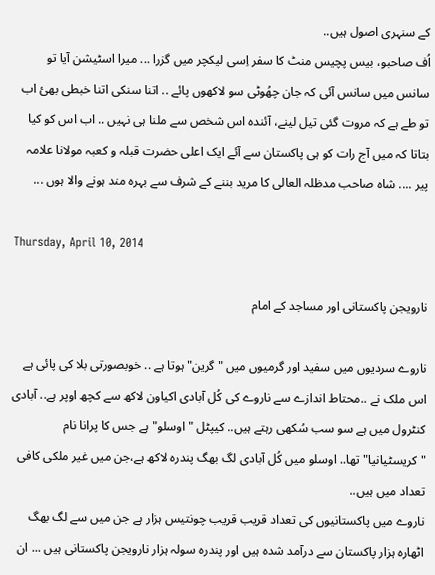کے سنہری اصول ہیں..
اُف صاحبو، بیس پچیس منٹ کا سفر اِسی لیکچر میں گزرا ... میرا اسٹیشن آیا تو سانس میں سانس آئی کہ جان چھُوٹی سو لاکھوں پائے .. اتنا سنکی اتنا خبطی بھئ اب تو طے ہے کہ مروت گئی تیل لینے، آئندہ اس شخص سے ملنا ہی نہیں .. اب اس کو کیا بتاتا کہ میں آج رات کو ہی پاکستان سے آئے ایک اعلی حضرت قبلہ و کعبہ مولانا علامہ پیر .... شاہ صاحب مدظلہ العالی کا مرید بننے کے شرف سے بہرہ مند ہونے والا ہوں ...

Thursday, April 10, 2014

نارویجن پاکستانی اور مساجد کے امام

ناروے سردیوں میں سفید اور گرمیوں میں "گرین" ہوتا ہے .. خوبصورتی بلا کی پائی ہے اس ملک نے ..محتاط اندازے سے ناروے کی کُل آبادی اکیاون لاکھ سے کچھ اوپر ہے.. آبادی کنٹرول میں ہے سو سب سُکھی رہتے ہیں.. کیپٹل "اوسلو" ہے جس کا پرانا نام "کریسٹیانیا" تھا.. اوسلو میں کُل آبادی لگ بھگ پندرہ لاکھ ہے،جن میں غیر ملکی کافی تعداد میں ہیں..
ناروے میں پاکستانیوں کی تعداد قریب قریب چونتیس ہزار ہے جن میں سے لگ بھگ اٹھارہ ہزار پاکستان سے درآمد شدہ ہیں اور پندرہ سولہ ہزار نارویجن پاکستانی ہیں ... ان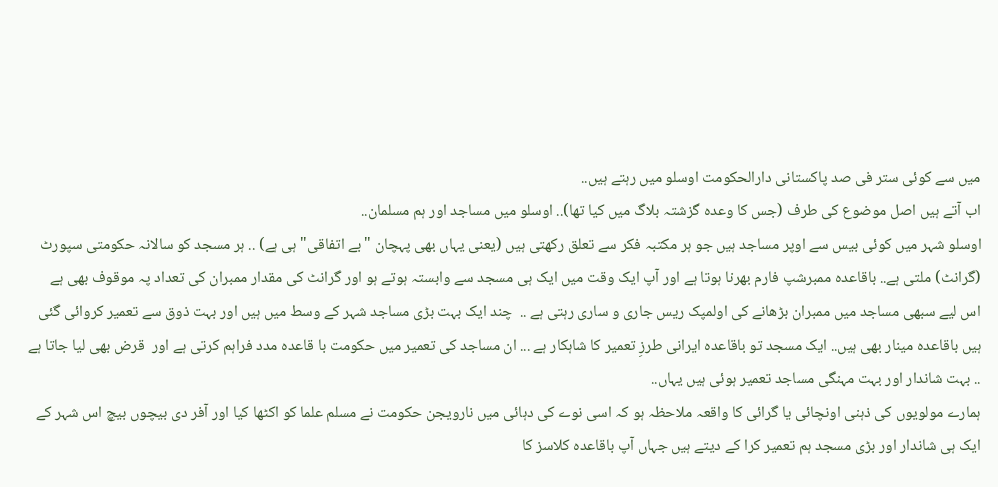میں سے کوئی ستر فی صد پاکستانی دارالحکومت اوسلو میں رہتے ہیں..
اب آتے ہیں اصل موضوع کی طرف (جس کا وعدہ گزشتہ بلاگ میں کیا تھا).. اوسلو میں مساجد اور ہم مسلمان..
اوسلو شہر میں کوئی بیس سے اوپر مساجد ہیں جو ہر مکتبہ فکر سے تعلق رکھتی ہیں (یعنی یہاں بھی پہچان "بے اتفاقی" ہی ہے) .. ہر مسجد کو سالانہ حکومتی سپورٹ (گرانٹ) ملتی ہے.. باقاعدہ ممبرشپ فارم بھرنا ہوتا ہے اور آپ ایک وقت میں ایک ہی مسجد سے وابستہ ہوتے ہو اور گرانٹ کی مقدار ممبران کی تعداد پہ موقوف بھی ہے اس لیے سبھی مساجد میں ممبران بڑھانے کی اولمپک ریس جاری و ساری رہتی ہے ..  چند ایک بہت بڑی مساجد شہر کے وسط میں ہیں اور بہت ذوق سے تعمیر کروائی گئی ہیں باقاعدہ مینار بھی ہیں.. ایک مسجد تو باقاعدہ ایرانی طرزِ تعمیر کا شاہکار ہے ... ان مساجد کی تعمیر میں حکومت با قاعدہ مدد فراہم کرتی ہے اور  قرض بھی لیا جاتا ہے .. بہت شاندار اور بہت مہنگی مساجد تعمیر ہوئی ہیں یہاں..
ہمارے مولویوں کی ذہنی اونچائی یا گرائی کا واقعہ ملاحظہ ہو کہ اسی نوے کی دہائی میں نارویجن حکومت نے مسلم علما کو اکٹھا کیا اور آفر دی بیچوں بیچ اس شہر کے ایک ہی شاندار اور بڑی مسجد ہم تعمیر کرا کے دیتے ہیں جہاں آپ باقاعدہ کلاسز کا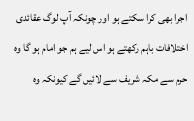اجرا بھی کرا سکتے ہو اور چونکہ آپ لوگ عقائدی اختلافات باہم رکھتے ہو اس لیے ہم جو امام ہو گا وہ حرم سے مکہ شریف سے لائیں گے کیونکہ وہ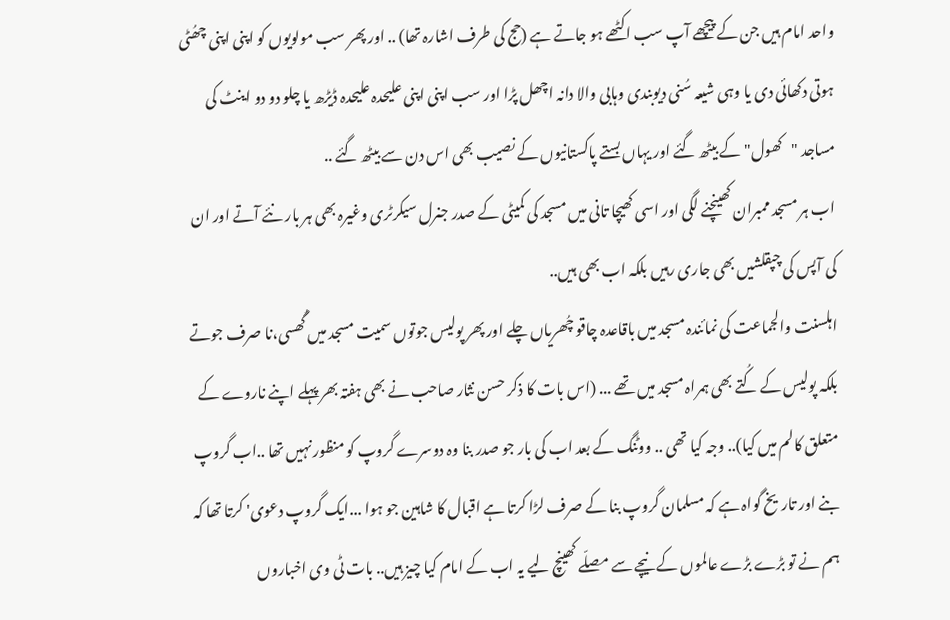واحد امام ہیں جن کے پیچھے آپ سب اکٹھے ہو جاتے ہے (حج کی طرف اشارہ تھا) .. اور پھر سب مولویوں کو اپنی اپنی چھُٹی ہوتی دکھائی دی یا وہی شیعہ سُنی دیوبندی وہابی والا دانہ اچھل پڑا اور سب اپنی اپنی علیحدہ علیحدہ ڈیڑھ یا چلو دو دو اینٹ کی مساجد "کھول" کے بیٹھ گئے اور یہاں بستے پاکستانیوں کے نصیب بھی اس دن سے بیٹھ گئے ..
اب ہر مسجد ممبران کھینچنے لگی اور اسی کھیچا تانی میں مسجد کی کمیٹی کے صدر جنرل سیکرٹری وغیرہ بھی ہر بار نئے آتے اور ان کی آپس کی چپقلشیں بھی جاری رہیں بلکہ اب بھی ہیں..
اہلسنت والجماعت کی نمائندہ مسجد میں باقاعدہ چاقو چُھریاں چلے اور پھر پولیس جوتوں سمیت مسجد میں گُھسی،نا صرف جوتے بلکہ پولیس کے کُتے بھی ہمراہ مسجد میں تھے ... (اس بات کا ذکر حسن نثار صاحب نے بھی ہفتہ بھر پہلے اپنے ناروے کے متعلق کالم میں کیا).. وجہ کیا تھی .. ووٹنگ کے بعد اب کی بار جو صدر بنا وہ دوسرے گروپ کو منظور نہیں تھا ..اب گروپ بنے اور تاریخ گواہ ہے کہ مسلمان گروپ بنا کے صرف لڑا کرتا ہے اقبال کا شاہین جو ہوا ...ایک گروپ دعوی' کرتا تھا کہ ہم نے تو بڑے بڑے عالموں کے نیچے سے مصلّے کھینچ لیے یہ اب کے امام کیا چیز ہیں.. بات ٹی وی اخباروں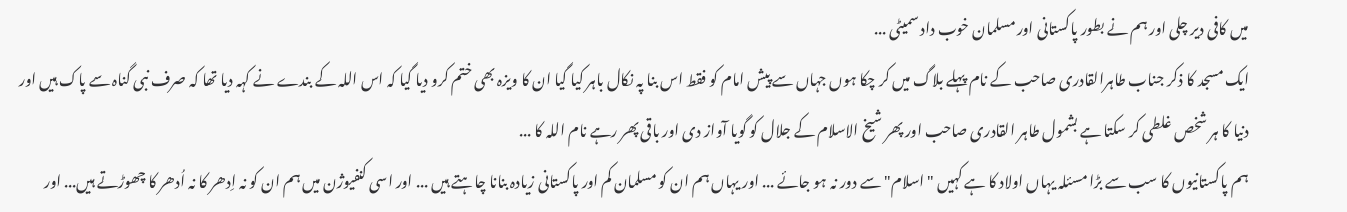میں کافی دیر چلی اور ہم نے بطور پاکستانی اور مسلمان خوب داد سمیٹی ...
ایک مسجد کا ذکر جناب طاہرالقادری صاحب کے نام پہلے بلاگ میں کر چکا ہوں جہاں سے پیش امام کو فقط اس بنا پہ نکال باہر کیا گیا ان کا ویزہ بھی ختم کرو دیا گیا کہ اس اللہ کے بندے نے کہہ دیا تھا کہ صرف نبی گناہ سے پاک ہیں اور دنیا کا ہر شخص غلطی کر سکتا ہے بشمول طاہر القادری صاحب اور پھر شیخ الاسلام کے جلال کو گویا آواز دی اور باقی پھر رہے نام اللہ کا ...
ہم پاکستانیوں کا سب سے بڑا مسئلہ یہاں اولاد کا ہے کہیں "اسلام" سے دور نہ ہو جائے ... اور یہاں ہم ان کو مسلمان کم اور پاکستانی زیادہ بنانا چاہتے ہیں ... اور اسی کنفیوژن میں ہم ان کو نہ اِدھر کا نہ اُدھر کا چھوڑتے ہیں... اور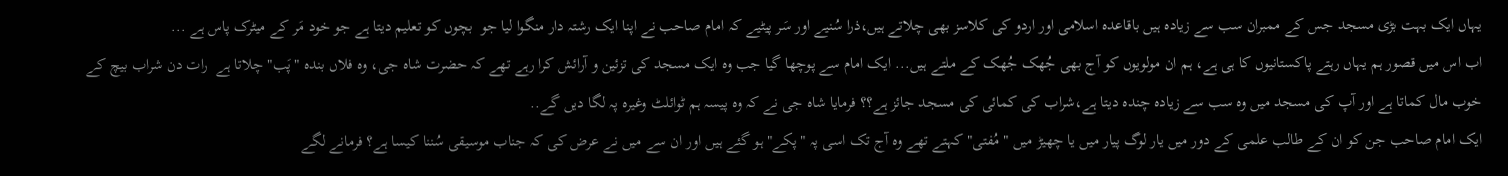یہاں ایک بہت بڑی مسجد جس کے ممبران سب سے زیادہ ہیں باقاعدہ اسلامی اور اردو کی کلاسز بھی چلاتے ہیں،ذرا سُنیے اور سَر پیٹیے کہ امام صاحب نے اپنا ایک رشتہ دار منگوا لیا جو  بچوں کو تعلیم دیتا ہے جو خود مَر کے میٹرک پاس ہے ...
اب اس میں قصور ہم یہاں رہتے پاکستانیوں کا ہی ہے، ہم ان مولویوں کو آج بھی جُھک جُھک کے ملتے ہیں... ایک امام سے پوچھا گیا جب وہ ایک مسجد کی تزئین و آرائش کرا رہے تھے کہ حضرت شاہ جی، وہ فلاں بندہ "پَب" چلاتا ہے  رات دن شراب بیچ کے خوب مال کماتا ہے اور آپ کی مسجد میں وہ سب سے زیادہ چندہ دیتا ہے،شراب کی کمائی کی مسجد جائز ہے؟؟ فرمایا شاہ جی نے کہ وہ پیسہ ہم ٹوائلٹ وغیرہ پہ لگا دیں گے..
ایک امام صاحب جن کو ان کے طالب علمی کے دور میں یار لوگ پیار میں یا چھیڑ میں "مُفتی" کہتے تھے وہ آج تک اسی پہ "پکے" ہو گئے ہیں اور ان سے میں نے عرض کی کہ جناب موسیقی سُننا کیسا ہے؟ فرمانے لگے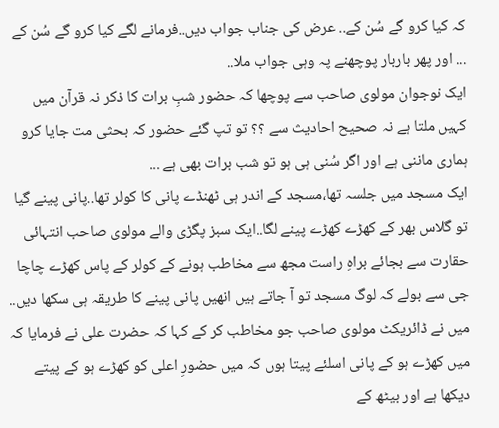کہ کیا کرو گے سُن کے.. عرض کی جناب جواب دیں..فرمانے لگے کیا کرو گے سُن کے ... اور پھر باربار پوچھنے پہ وہی جواب ملا..
ایک نوجوان مولوی صاحب سے پوچھا کہ حضور شبِ برات کا ذکر نہ قرآن میں کہیں ملتا ہے نہ صحیح احادیث سے ؟؟ تو تپ گئے حضور کہ بحثی مت جایا کرو ہماری ماننی ہے اور اگر سُنی ہی ہو تو شب برات بھی ہے ...
ایک مسجد میں جلسہ تھا،مسجد کے اندر ہی ٹھنڈے پانی کا کولر تھا..پانی پینے گیا تو گلاس بھر کے کھڑے کھڑے پینے لگا..ایک سبز پگڑی والے مولوی صاحب انتہائی حقارت سے بجائے براہِ راست مجھ سے مخاطب ہونے کے کولر کے پاس کھڑے چاچا جی سے بولے کہ لوگ مسجد تو آ جاتے ہیں انھیں پانی پینے کا طریقہ ہی سکھا دیں.. میں نے ڈائریکٹ مولوی صاحب جو مخاطب کر کے کہا کہ حضرت علی نے فرمایا کہ میں کھڑے ہو کے پانی اسلئے پیتا ہوں کہ میں حضورِ اعلی کو کھڑے ہو کے پیتے دیکھا ہے اور بیٹھ کے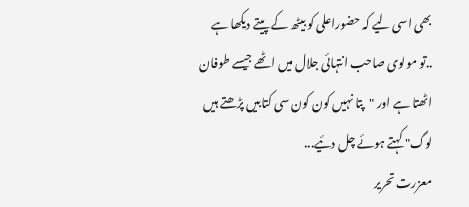بھی اسی لیے کہ حضوراعلی کو بیٹھ کے پیتے دیکھا ہے ..تو مولوی صاحب انتہائی جلال میں اٹھے جیسے طوفان اٹھتا ہے اور "پتا نہیں کون کون سی کتابیں پڑھتے ہیں لوگ" کہتے ہوئے چل دئیے...
معزرت تحریر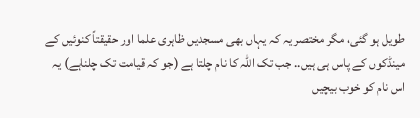طویل ہو گئی، مگر مختصر یہ کہ یہاں بھی مسجدیں ظاہری علما اور حقیقتاً کنوئیں کے مینڈکوں کے پاس ہی ہیں.. جب تک اللہ کا نام چلتا ہے (جو کہ قیامت تک چلناہے) یہ اس نام کو خوب بیچیں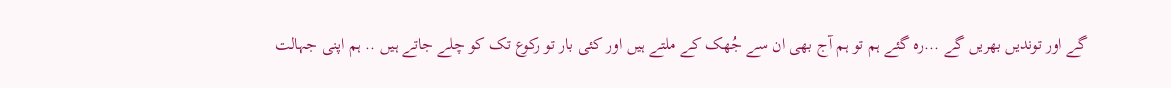گے اور توندیں بھریں گے ...رہ گئے ہم تو ہم آج بھی ان سے جُھک کے ملتے ہیں اور کئی بار تو رکوع تک کو چلے جاتے ہیں .. ہم اپنی جہالت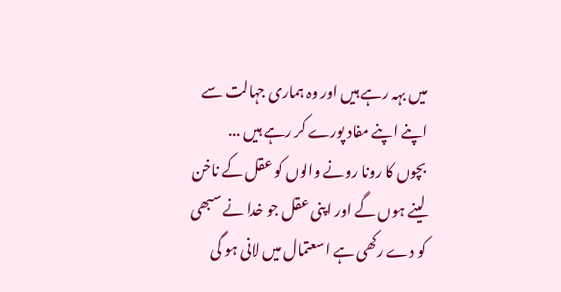میں بہہ رہے ہیں اور وہ ہماری جہالت سے اپنے اپنے مفاد پورے کر رہے ہیں ...
بچوں کا رونا رونے والوں کو عقل کے ناخن لینے ہوں گے اور اپنی عقل جو خدا نے سبھی کو دے رکھی ہے اسعتمال میں لانی ہو گی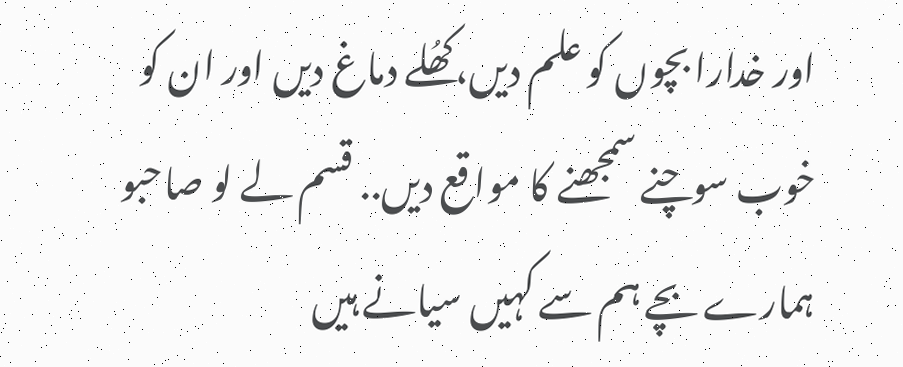اور خدارا بچوں کو علم دیں،کھُلے دماغ دیں اور ان کو خوب سوچنے سمجھنے کا مواقع دیں.. قسم لے لو صاحبو ہمارے بچے ہم سے کہیں سیانے ہیں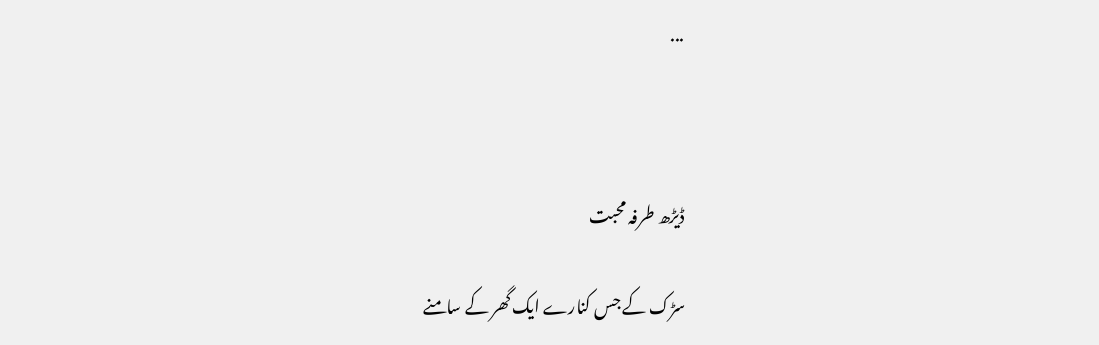...



ڈیڑھ طرفہ محبت

سڑک کے جس کنارے ایک گھر کے سامنے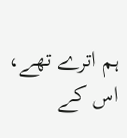ہم اترے تھے، اس کے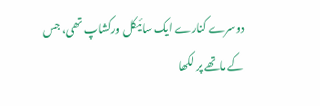دوسرے کنارے ایک سائیکل ورکشاپ تھی، جس کے ماتھے پر لکھا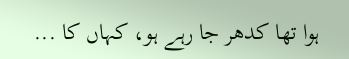ہوا تھا کدھر جا رہے ہو، کہاں کا ...